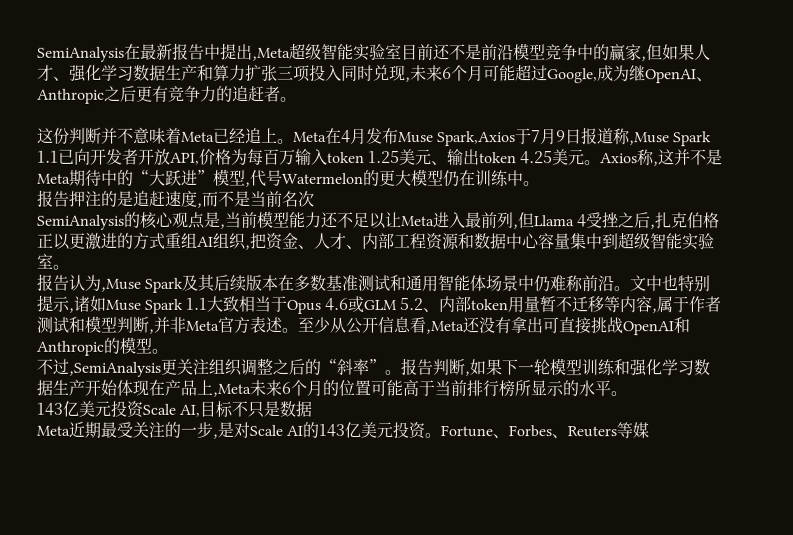SemiAnalysis在最新报告中提出,Meta超级智能实验室目前还不是前沿模型竞争中的赢家,但如果人才、强化学习数据生产和算力扩张三项投入同时兑现,未来6个月可能超过Google,成为继OpenAI、Anthropic之后更有竞争力的追赶者。

这份判断并不意味着Meta已经追上。Meta在4月发布Muse Spark,Axios于7月9日报道称,Muse Spark 1.1已向开发者开放API,价格为每百万输入token 1.25美元、输出token 4.25美元。Axios称,这并不是Meta期待中的“大跃进”模型,代号Watermelon的更大模型仍在训练中。
报告押注的是追赶速度,而不是当前名次
SemiAnalysis的核心观点是,当前模型能力还不足以让Meta进入最前列,但Llama 4受挫之后,扎克伯格正以更激进的方式重组AI组织,把资金、人才、内部工程资源和数据中心容量集中到超级智能实验室。
报告认为,Muse Spark及其后续版本在多数基准测试和通用智能体场景中仍难称前沿。文中也特别提示,诸如Muse Spark 1.1大致相当于Opus 4.6或GLM 5.2、内部token用量暂不迁移等内容,属于作者测试和模型判断,并非Meta官方表述。至少从公开信息看,Meta还没有拿出可直接挑战OpenAI和Anthropic的模型。
不过,SemiAnalysis更关注组织调整之后的“斜率”。报告判断,如果下一轮模型训练和强化学习数据生产开始体现在产品上,Meta未来6个月的位置可能高于当前排行榜所显示的水平。
143亿美元投资Scale AI,目标不只是数据
Meta近期最受关注的一步,是对Scale AI的143亿美元投资。Fortune、Forbes、Reuters等媒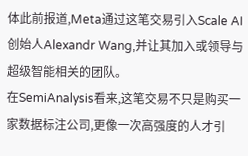体此前报道,Meta通过这笔交易引入Scale AI创始人Alexandr Wang,并让其加入或领导与超级智能相关的团队。
在SemiAnalysis看来,这笔交易不只是购买一家数据标注公司,更像一次高强度的人才引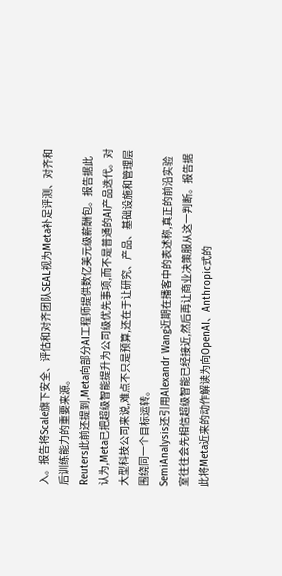入。报告将Scale旗下安全、评估和对齐团队SEAL视为Meta补足评测、对齐和后训练能力的重要来源。
Reuters此前还提到,Meta向部分AI工程师提供数亿美元级薪酬包。报告据此认为,Meta已把超级智能提升为公司级优先事项,而不是普通的AI产品迭代。对大型科技公司来说,难点不只是预算,还在于让研究、产品、基础设施和管理层围绕同一个目标运转。
SemiAnalysis还引用Alexandr Wang近期在播客中的表述称,真正的前沿实验室往往会先相信超级智能已经接近,然后再让商业决策服从这一判断。报告据此将Meta近来的动作解读为向OpenAI、Anthropic式的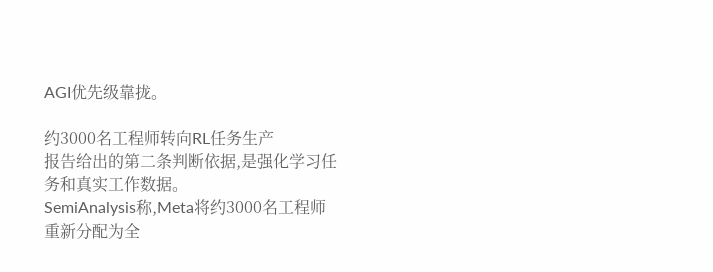AGI优先级靠拢。

约3000名工程师转向RL任务生产
报告给出的第二条判断依据,是强化学习任务和真实工作数据。
SemiAnalysis称,Meta将约3000名工程师重新分配为全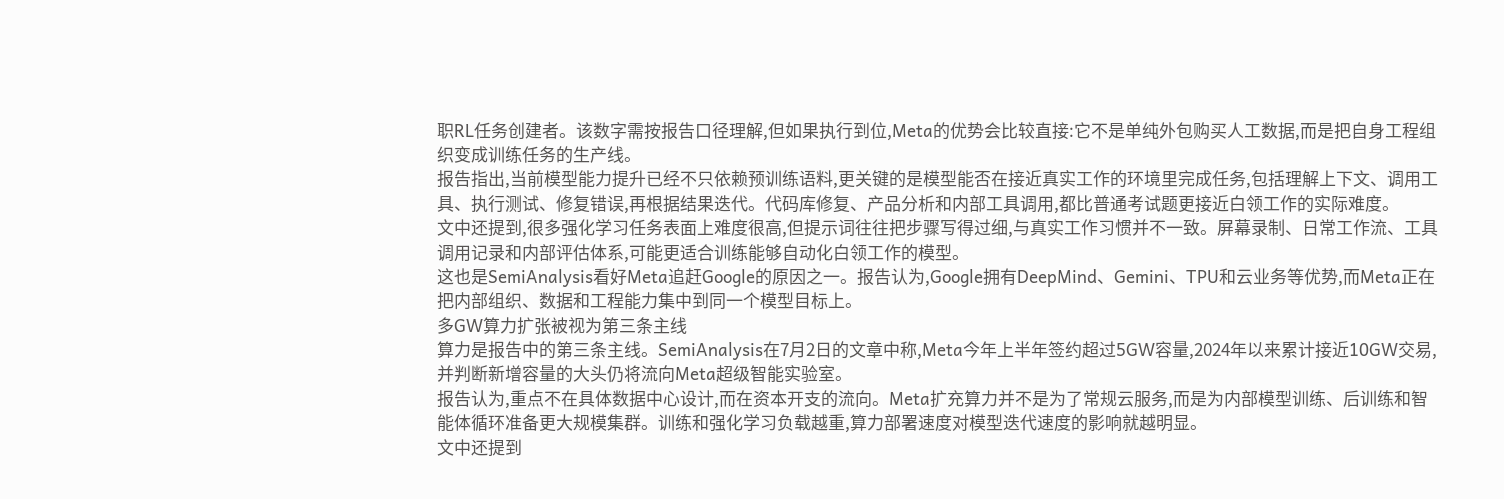职RL任务创建者。该数字需按报告口径理解,但如果执行到位,Meta的优势会比较直接:它不是单纯外包购买人工数据,而是把自身工程组织变成训练任务的生产线。
报告指出,当前模型能力提升已经不只依赖预训练语料,更关键的是模型能否在接近真实工作的环境里完成任务,包括理解上下文、调用工具、执行测试、修复错误,再根据结果迭代。代码库修复、产品分析和内部工具调用,都比普通考试题更接近白领工作的实际难度。
文中还提到,很多强化学习任务表面上难度很高,但提示词往往把步骤写得过细,与真实工作习惯并不一致。屏幕录制、日常工作流、工具调用记录和内部评估体系,可能更适合训练能够自动化白领工作的模型。
这也是SemiAnalysis看好Meta追赶Google的原因之一。报告认为,Google拥有DeepMind、Gemini、TPU和云业务等优势,而Meta正在把内部组织、数据和工程能力集中到同一个模型目标上。
多GW算力扩张被视为第三条主线
算力是报告中的第三条主线。SemiAnalysis在7月2日的文章中称,Meta今年上半年签约超过5GW容量,2024年以来累计接近10GW交易,并判断新增容量的大头仍将流向Meta超级智能实验室。
报告认为,重点不在具体数据中心设计,而在资本开支的流向。Meta扩充算力并不是为了常规云服务,而是为内部模型训练、后训练和智能体循环准备更大规模集群。训练和强化学习负载越重,算力部署速度对模型迭代速度的影响就越明显。
文中还提到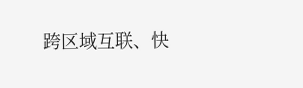跨区域互联、快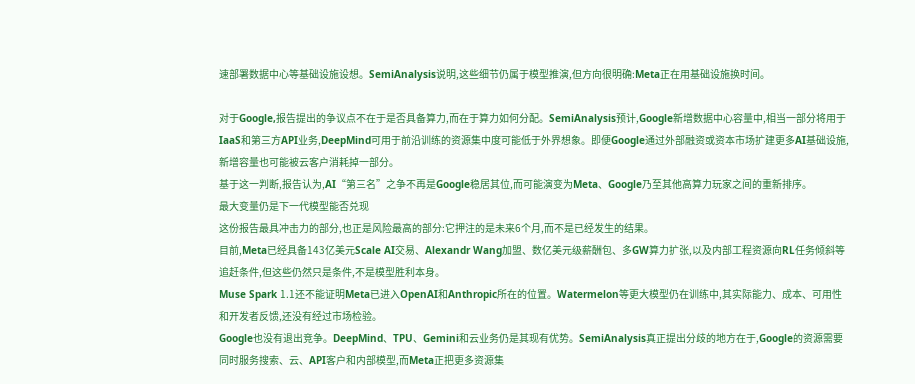速部署数据中心等基础设施设想。SemiAnalysis说明,这些细节仍属于模型推演,但方向很明确:Meta正在用基础设施换时间。

对于Google,报告提出的争议点不在于是否具备算力,而在于算力如何分配。SemiAnalysis预计,Google新增数据中心容量中,相当一部分将用于IaaS和第三方API业务,DeepMind可用于前沿训练的资源集中度可能低于外界想象。即便Google通过外部融资或资本市场扩建更多AI基础设施,新增容量也可能被云客户消耗掉一部分。
基于这一判断,报告认为,AI“第三名”之争不再是Google稳居其位,而可能演变为Meta、Google乃至其他高算力玩家之间的重新排序。
最大变量仍是下一代模型能否兑现
这份报告最具冲击力的部分,也正是风险最高的部分:它押注的是未来6个月,而不是已经发生的结果。
目前,Meta已经具备143亿美元Scale AI交易、Alexandr Wang加盟、数亿美元级薪酬包、多GW算力扩张,以及内部工程资源向RL任务倾斜等追赶条件,但这些仍然只是条件,不是模型胜利本身。
Muse Spark 1.1还不能证明Meta已进入OpenAI和Anthropic所在的位置。Watermelon等更大模型仍在训练中,其实际能力、成本、可用性和开发者反馈,还没有经过市场检验。
Google也没有退出竞争。DeepMind、TPU、Gemini和云业务仍是其现有优势。SemiAnalysis真正提出分歧的地方在于,Google的资源需要同时服务搜索、云、API客户和内部模型,而Meta正把更多资源集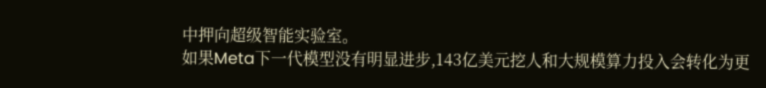中押向超级智能实验室。
如果Meta下一代模型没有明显进步,143亿美元挖人和大规模算力投入会转化为更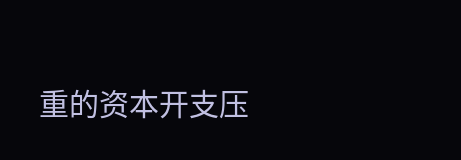重的资本开支压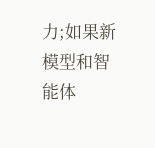力;如果新模型和智能体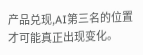产品兑现,AI第三名的位置才可能真正出现变化。